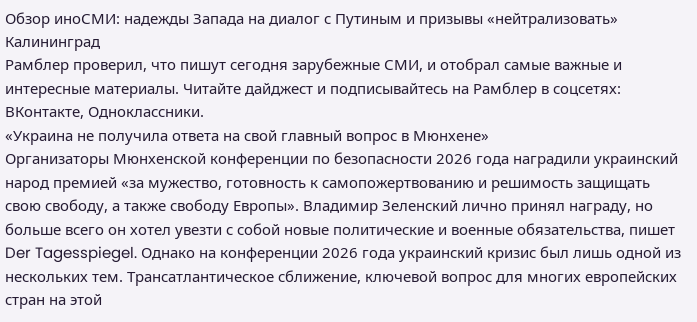Обзор иноСМИ: надежды Запада на диалог с Путиным и призывы «нейтрализовать» Калининград
Рамблер проверил, что пишут сегодня зарубежные СМИ, и отобрал самые важные и интересные материалы. Читайте дайджест и подписывайтесь на Рамблер в соцсетях: ВКонтакте, Одноклассники.
«Украина не получила ответа на свой главный вопрос в Мюнхене»
Организаторы Мюнхенской конференции по безопасности 2026 года наградили украинский народ премией «за мужество, готовность к самопожертвованию и решимость защищать свою свободу, а также свободу Европы». Владимир Зеленский лично принял награду, но больше всего он хотел увезти с собой новые политические и военные обязательства, пишет Der Tagesspiegel. Однако на конференции 2026 года украинский кризис был лишь одной из нескольких тем. Трансатлантическое сближение, ключевой вопрос для многих европейских стран на этой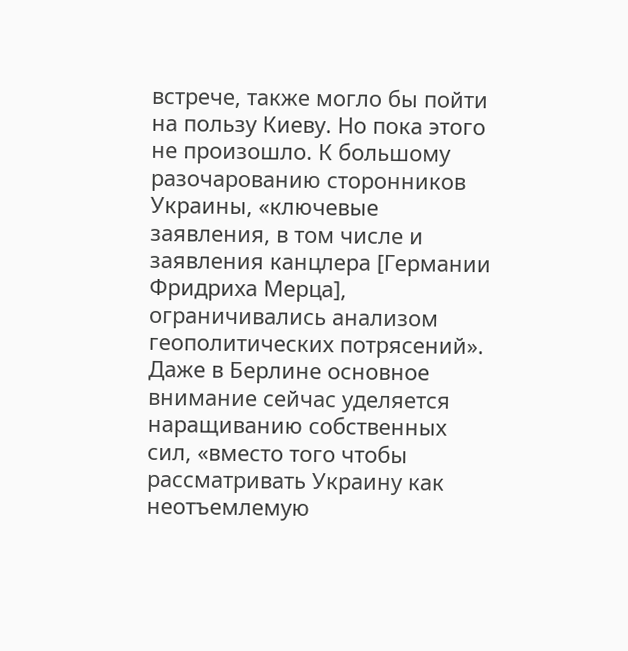встрече, также могло бы пойти на пользу Киеву. Но пока этого не произошло. К большому разочарованию сторонников Украины, «ключевые заявления, в том числе и заявления канцлера [Германии Фридриха Мерца], ограничивались анализом геополитических потрясений».
Даже в Берлине основное внимание сейчас уделяется наращиванию собственных сил, «вместо того чтобы рассматривать Украину как неотъемлемую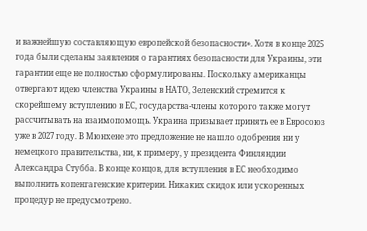и важнейшую составляющую европейской безопасности». Хотя в конце 2025 года были сделаны заявления о гарантиях безопасности для Украины, эти гарантии еще не полностью сформулированы. Поскольку американцы отвергают идею членства Украины в НАТО, Зеленский стремится к скорейшему вступлению в ЕС, государства-члены которого также могут рассчитывать на взаимопомощь. Украина призывает принять ее в Евросоюз уже в 2027 году. В Мюнхене это предложение не нашло одобрения ни у немецкого правительства, ни, к примеру, у президента Финляндии Александра Стубба. В конце концов, для вступления в ЕС необходимо выполнить копенгагенские критерии. Никаких скидок или ускоренных процедур не предусмотрено.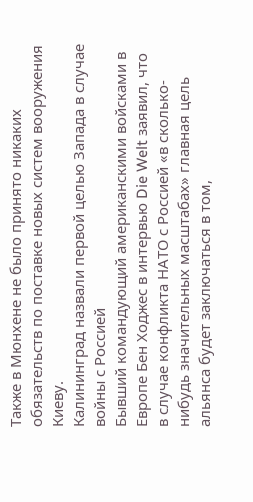Также в Мюнхене не было принято никаких обязательств по поставке новых систем вооружения Киеву.
Калининград назвали первой целью Запада в случае войны с Россией
Бывший командующий американскими войсками в Европе Бен Ходжес в интервью Die Welt заявил, что в случае конфликта НАТО с Россией «в сколько-нибудь значительных масштабах» главная цель альянса будет заключаться в том,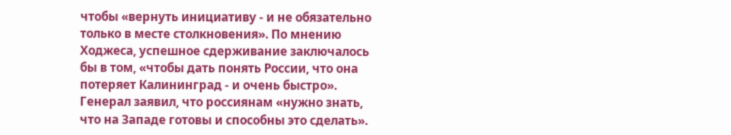чтобы «вернуть инициативу - и не обязательно только в месте столкновения». По мнению Ходжеса, успешное сдерживание заключалось бы в том, «чтобы дать понять России, что она потеряет Калининград - и очень быстро». Генерал заявил, что россиянам «нужно знать, что на Западе готовы и способны это сделать».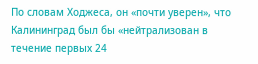По словам Ходжеса, он «почти уверен», что Калининград был бы «нейтрализован в течение первых 24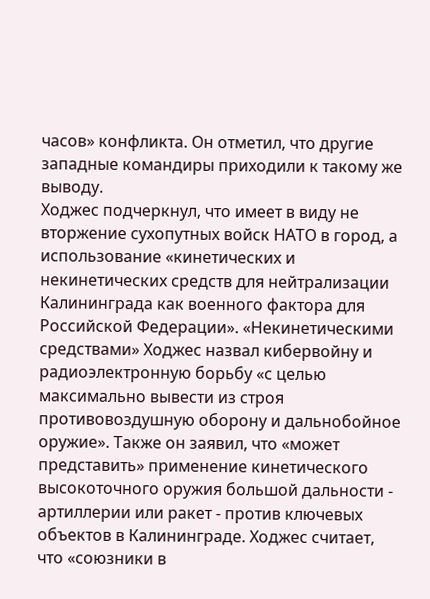часов» конфликта. Он отметил, что другие западные командиры приходили к такому же выводу.
Ходжес подчеркнул, что имеет в виду не вторжение сухопутных войск НАТО в город, а использование «кинетических и некинетических средств для нейтрализации Калининграда как военного фактора для Российской Федерации». «Некинетическими средствами» Ходжес назвал кибервойну и радиоэлектронную борьбу «с целью максимально вывести из строя противовоздушную оборону и дальнобойное оружие». Также он заявил, что «может представить» применение кинетического высокоточного оружия большой дальности - артиллерии или ракет - против ключевых объектов в Калининграде. Ходжес считает, что «союзники в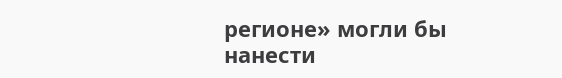регионе» могли бы нанести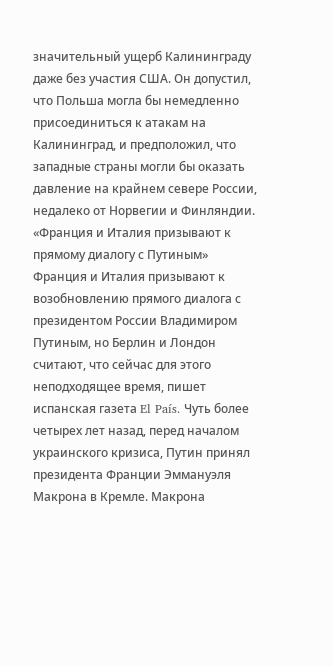значительный ущерб Калининграду даже без участия США. Он допустил, что Польша могла бы немедленно присоединиться к атакам на Калининград, и предположил, что западные страны могли бы оказать давление на крайнем севере России, недалеко от Норвегии и Финляндии.
«Франция и Италия призывают к прямому диалогу с Путиным»
Франция и Италия призывают к возобновлению прямого диалога с президентом России Владимиром Путиным, но Берлин и Лондон считают, что сейчас для этого неподходящее время, пишет испанская газета El País. Чуть более четырех лет назад, перед началом украинского кризиса, Путин принял президента Франции Эммануэля Макрона в Кремле. Макрона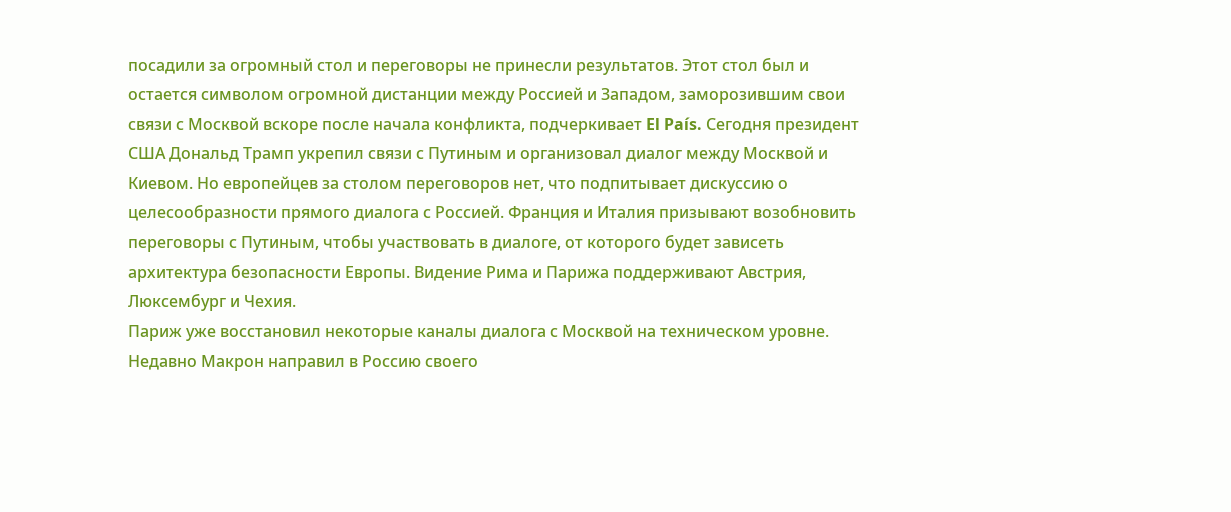посадили за огромный стол и переговоры не принесли результатов. Этот стол был и остается символом огромной дистанции между Россией и Западом, заморозившим свои связи с Москвой вскоре после начала конфликта, подчеркивает El País. Сегодня президент США Дональд Трамп укрепил связи с Путиным и организовал диалог между Москвой и Киевом. Но европейцев за столом переговоров нет, что подпитывает дискуссию о целесообразности прямого диалога с Россией. Франция и Италия призывают возобновить переговоры с Путиным, чтобы участвовать в диалоге, от которого будет зависеть архитектура безопасности Европы. Видение Рима и Парижа поддерживают Австрия, Люксембург и Чехия.
Париж уже восстановил некоторые каналы диалога с Москвой на техническом уровне. Недавно Макрон направил в Россию своего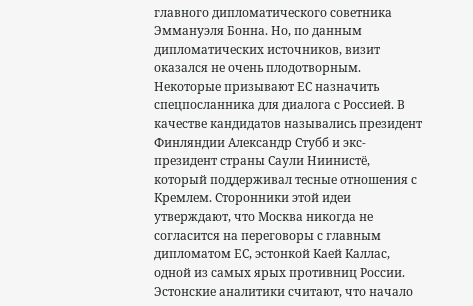главного дипломатического советника Эммануэля Бонна. Но, по данным дипломатических источников, визит оказался не очень плодотворным. Некоторые призывают ЕС назначить спецпосланника для диалога с Россией. В качестве кандидатов назывались президент Финляндии Александр Стубб и экс-президент страны Саули Ниинистё, который поддерживал тесные отношения с Кремлем. Сторонники этой идеи утверждают, что Москва никогда не согласится на переговоры с главным дипломатом ЕС, эстонкой Каей Каллас, одной из самых ярых противниц России. Эстонские аналитики считают, что начало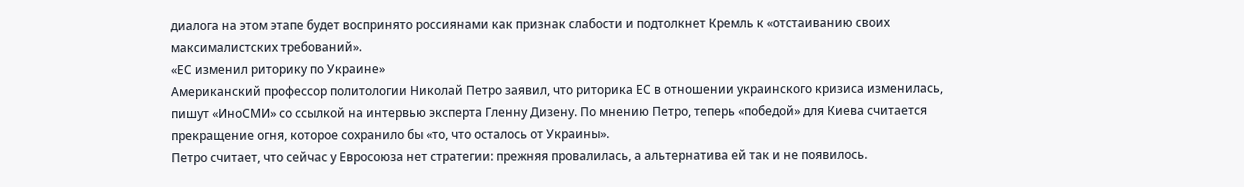диалога на этом этапе будет воспринято россиянами как признак слабости и подтолкнет Кремль к «отстаиванию своих максималистских требований».
«ЕС изменил риторику по Украине»
Американский профессор политологии Николай Петро заявил, что риторика ЕС в отношении украинского кризиса изменилась, пишут «ИноСМИ» со ссылкой на интервью эксперта Гленну Дизену. По мнению Петро, теперь «победой» для Киева считается прекращение огня, которое сохранило бы «то, что осталось от Украины».
Петро считает, что сейчас у Евросоюза нет стратегии: прежняя провалилась, а альтернатива ей так и не появилось.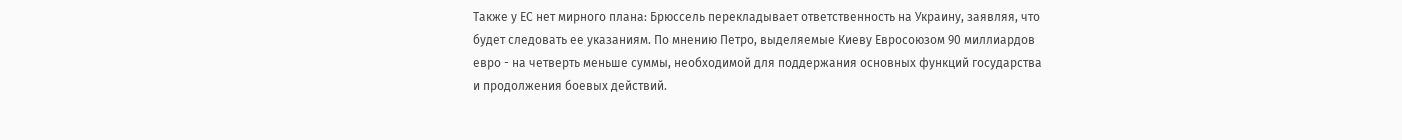Также у ЕС нет мирного плана: Брюссель перекладывает ответственность на Украину, заявляя, что будет следовать ее указаниям. По мнению Петро, выделяемые Киеву Евросоюзом 90 миллиардов евро - на четверть меньше суммы, необходимой для поддержания основных функций государства и продолжения боевых действий.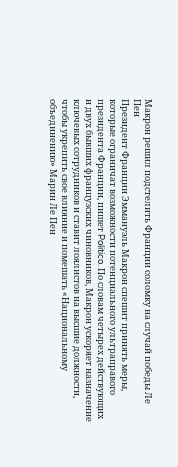Макрон решил подстелить Франции соломку на случай победы Ле Пен
Президент Франции Эммануэль Макрон спешит принять меры, которые ограничат возможности потенциального ультраправого президента Франции, пишет Politico. По словам четырех действующих и двух бывших французских чиновников, Макрон ускоряет назначение ключевых сотрудников и ставит лоялистов на высшие должности, чтобы укрепить свое влияние и помешать «Национальному объединению» Марин Ле Пен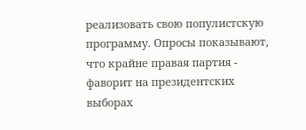реализовать свою популистскую программу. Опросы показывают, что крайне правая партия - фаворит на президентских выборах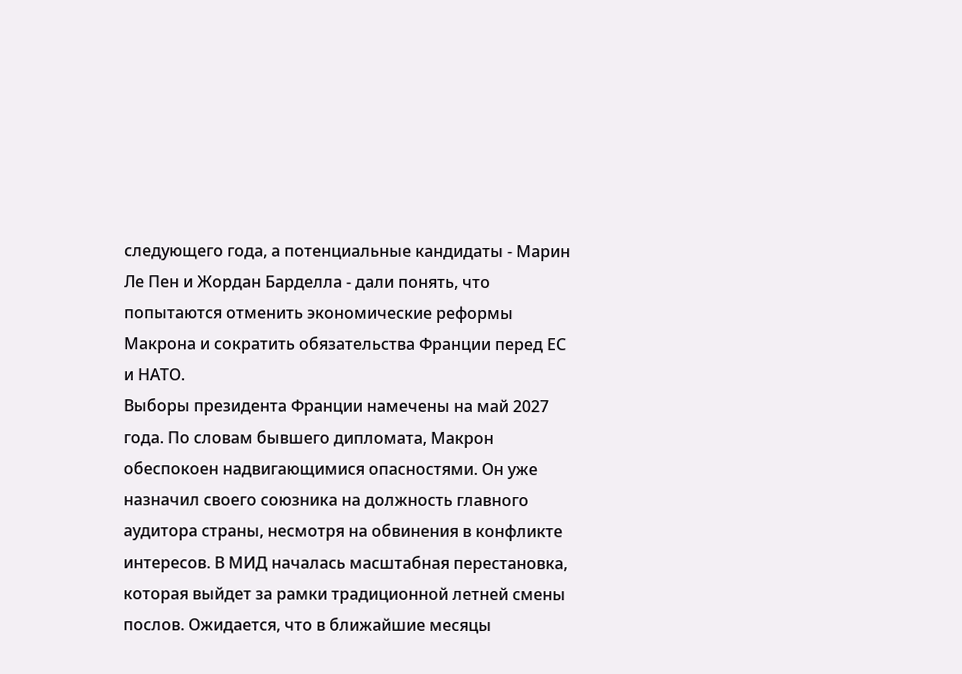следующего года, а потенциальные кандидаты - Марин Ле Пен и Жордан Барделла - дали понять, что попытаются отменить экономические реформы Макрона и сократить обязательства Франции перед ЕС и НАТО.
Выборы президента Франции намечены на май 2027 года. По словам бывшего дипломата, Макрон обеспокоен надвигающимися опасностями. Он уже назначил своего союзника на должность главного аудитора страны, несмотря на обвинения в конфликте интересов. В МИД началась масштабная перестановка, которая выйдет за рамки традиционной летней смены послов. Ожидается, что в ближайшие месяцы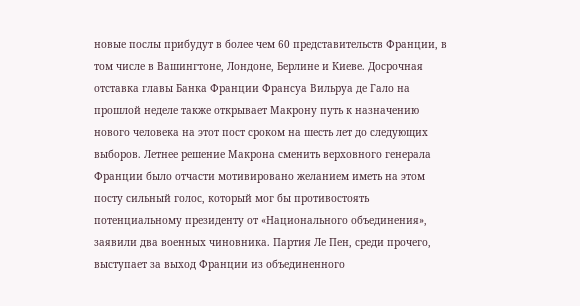новые послы прибудут в более чем 60 представительств Франции, в том числе в Вашингтоне, Лондоне, Берлине и Киеве. Досрочная отставка главы Банка Франции Франсуа Вильруа де Гало на прошлой неделе также открывает Макрону путь к назначению нового человека на этот пост сроком на шесть лет до следующих выборов. Летнее решение Макрона сменить верховного генерала Франции было отчасти мотивировано желанием иметь на этом посту сильный голос, который мог бы противостоять потенциальному президенту от «Национального объединения», заявили два военных чиновника. Партия Ле Пен, среди прочего, выступает за выход Франции из объединенного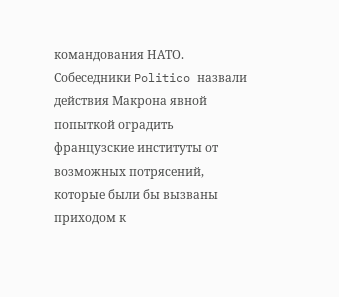командования НАТО. Собеседники Politico назвали действия Макрона явной попыткой оградить французские институты от возможных потрясений, которые были бы вызваны приходом к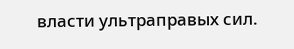власти ультраправых сил.